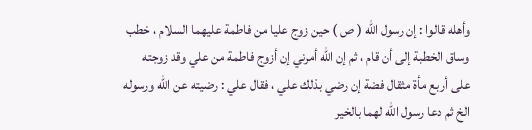وأهله قالوا : إن رسول الله ( ص ) حين زوج عليا من فاطمة عليهما السلام ، خطب
وساق الخطبة إلى أن قام ، ثم إن الله أمرني إن أزوج فاطمة من علي وقد زوجته
على أربع مأة مثقال فضة إن رضي بذلك علي ، فقال علي : رضيته عن الله ورسوله
الخ ثم دعا رسول الله لهما بالخير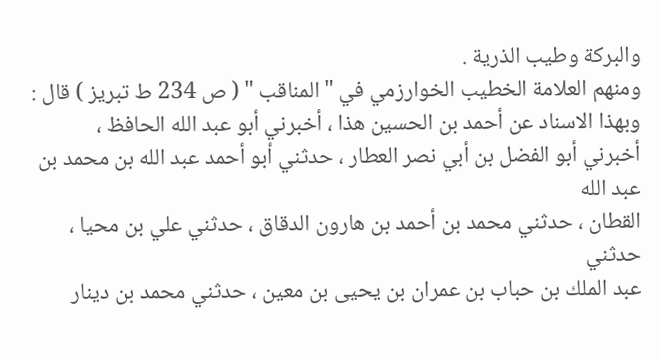والبركة وطيب الذرية .
ومنهم العلامة الخطيب الخوارزمي في " المناقب " ( ص 234 ط تبريز ) قال :
وبهذا الاسناد عن أحمد بن الحسين هذا ، أخبرني أبو عبد الله الحافظ ،
أخبرني أبو الفضل بن أبي نصر العطار ، حدثني أبو أحمد عبد الله بن محمد بن عبد الله
القطان ، حدثني محمد بن أحمد بن هارون الدقاق ، حدثني علي بن محيا ، حدثني
عبد الملك بن حباب بن عمران بن يحيى بن معين ، حدثني محمد بن دينار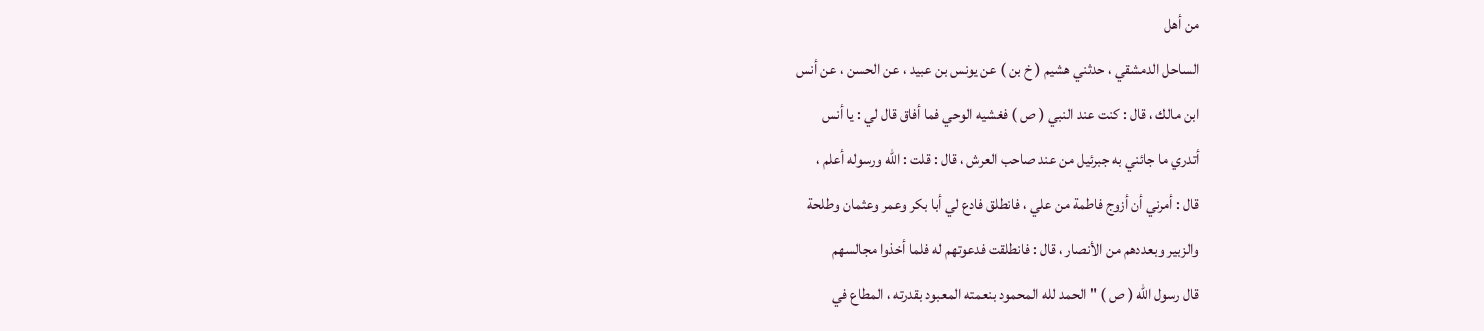من أهل
الساحل الدمشقي ، حدثني هشيم ( خ بن ) عن يونس بن عبيد ، عن الحسن ، عن أنس
ابن مالك ، قال : كنت عند النبي ( ص ) فغشيه الوحي فما أفاق قال لي : يا أنس
أتدري ما جائني به جبرئيل من عند صاحب العرش ، قال : قلت : الله ورسوله أعلم ،
قال : أمرني أن أزوج فاطمة من علي ، فانطلق فادع لي أبا بكر وعمر وعثمان وطلحة
والزبير وبعددهم من الأنصار ، قال : فانطلقت فدعوتهم له فلما أخذوا مجالسهم
قال رسول الله ( ص ) " الحمد لله المحمود بنعمته المعبود بقدرته ، المطاع في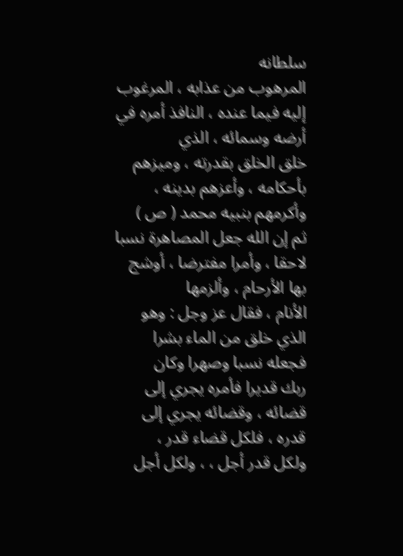سلطانه
المرهوب من عذابه ، المرغوب إليه فيما عنده ، النافذ أمره في أرضه وسمائه ، الذي
خلق الخلق بقدرته ، وميزهم بأحكامه ، وأعزهم بدينه ، وأكرمهم بنبيه محمد ( ص )
ثم إن الله جعل المصاهرة نسبا لاحقا ، وأمرا مفترضا ، أوشج بها الأرحام ، وألزمها
الأنام ، فقال عز وجل : وهو الذي خلق من الماء بشرا فجعله نسبا وصهرا وكان
ربك قديرا فأمره يجري إلى قضائه ، وقضائه يجري إلى قدره ، فلكل قضاء قدر ،
ولكل قدر أجل ، ، ولكل أجل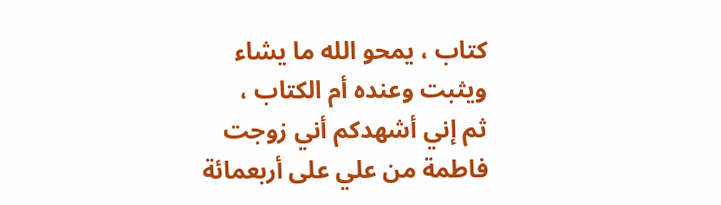كتاب ، يمحو الله ما يشاء ويثبت وعنده أم الكتاب ،
ثم إني أشهدكم أني زوجت فاطمة من علي على أربعمائة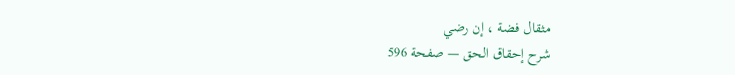مثقال فضة ، إن رضي
شرح إحقاق الحق — صفحة 596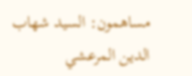مساهمون: السيد شهاب الدين المرعشي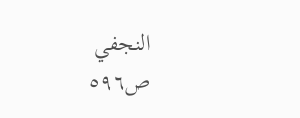النجفي
ص٥٩٦